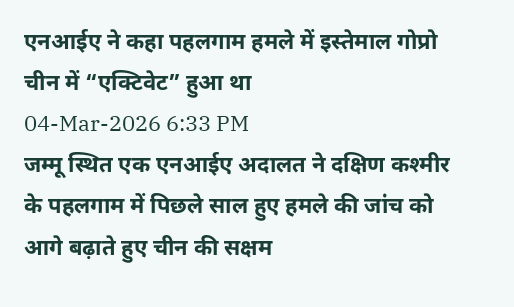एनआईए ने कहा पहलगाम हमले में इस्तेमाल गोप्रो चीन में “एक्टिवेट” हुआ था
04-Mar-2026 6:33 PM
जम्मू स्थित एक एनआईए अदालत ने दक्षिण कश्मीर के पहलगाम में पिछले साल हुए हमले की जांच को आगे बढ़ाते हुए चीन की सक्षम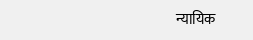न्यायिक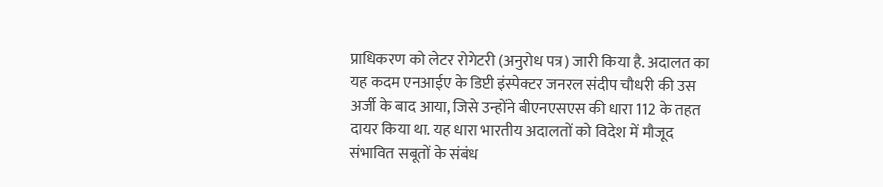प्राधिकरण को लेटर रोगेटरी (अनुरोध पत्र) जारी किया है. अदालत का यह कदम एनआईए के डिप्टी इंस्पेक्टर जनरल संदीप चौधरी की उस अर्जी के बाद आया, जिसे उन्होंने बीएनएसएस की धारा 112 के तहत दायर किया था. यह धारा भारतीय अदालतों को विदेश में मौजूद संभावित सबूतों के संबंध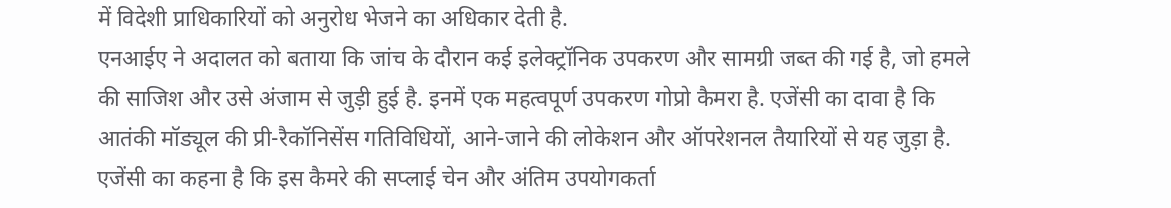में विदेशी प्राधिकारियों को अनुरोध भेजने का अधिकार देती है.
एनआईए ने अदालत को बताया कि जांच के दौरान कई इलेक्ट्रॉनिक उपकरण और सामग्री जब्त की गई है, जो हमले की साजिश और उसे अंजाम से जुड़ी हुई है. इनमें एक महत्वपूर्ण उपकरण गोप्रो कैमरा है. एजेंसी का दावा है कि आतंकी मॉड्यूल की प्री-रैकॉनिसेंस गतिविधियों, आने-जाने की लोकेशन और ऑपरेशनल तैयारियों से यह जुड़ा है. एजेंसी का कहना है कि इस कैमरे की सप्लाई चेन और अंतिम उपयोगकर्ता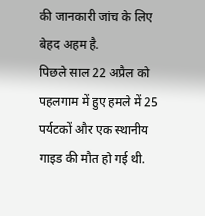की जानकारी जांच के लिए बेहद अहम है.
पिछले साल 22 अप्रैल को पहलगाम में हुए हमले में 25 पर्यटकों और एक स्थानीय गाइड की मौत हो गई थी.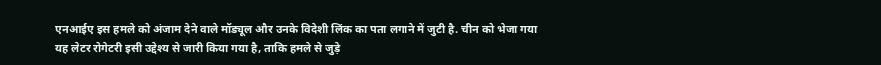एनआईए इस हमले को अंजाम देने वाले मॉड्यूल और उनके विदेशी लिंक का पता लगाने में जुटी है. चीन को भेजा गया यह लेटर रोगेटरी इसी उद्देश्य से जारी किया गया है, ताकि हमले से जुड़े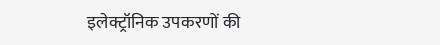इलेक्ट्रॉनिक उपकरणों की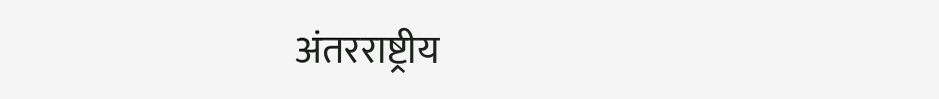अंतरराष्ट्रीय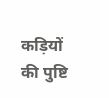कड़ियों की पुष्टि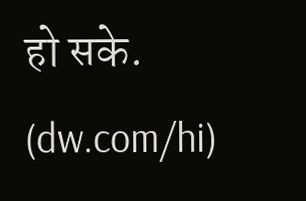हो सके. (dw.com/hi)